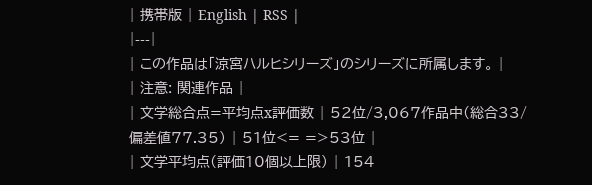| 携帯版 | English | RSS |
|---|
| この作品は「涼宮ハルヒシリーズ」のシリーズに所属します。 |
| 注意: 関連作品 |
| 文学総合点=平均点x評価数 | 52位/3,067作品中(総合33/偏差値77.35) | 51位<= =>53位 |
| 文学平均点(評価10個以上限) | 154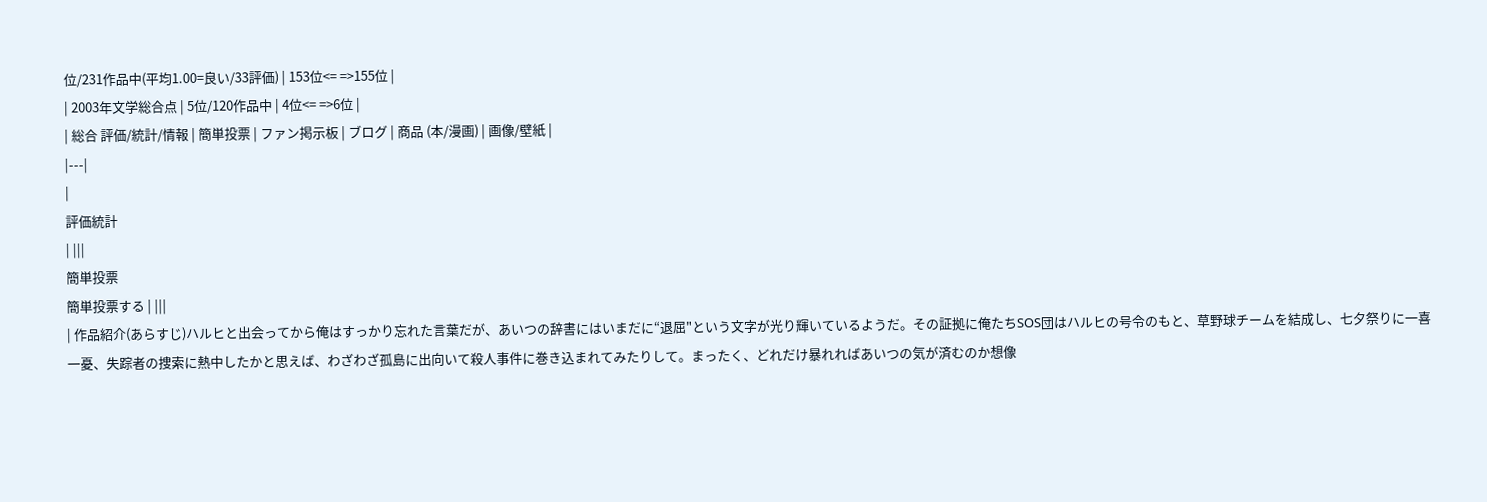位/231作品中(平均1.00=良い/33評価) | 153位<= =>155位 |
| 2003年文学総合点 | 5位/120作品中 | 4位<= =>6位 |
| 総合 評価/統計/情報 | 簡単投票 | ファン掲示板 | ブログ | 商品 (本/漫画) | 画像/壁紙 |
|---|
|
評価統計
| |||
簡単投票
簡単投票する | |||
| 作品紹介(あらすじ)ハルヒと出会ってから俺はすっかり忘れた言葉だが、あいつの辞書にはいまだに“退屈"という文字が光り輝いているようだ。その証拠に俺たちSOS団はハルヒの号令のもと、草野球チームを結成し、七夕祭りに一喜一憂、失踪者の捜索に熱中したかと思えば、わざわざ孤島に出向いて殺人事件に巻き込まれてみたりして。まったく、どれだけ暴れればあいつの気が済むのか想像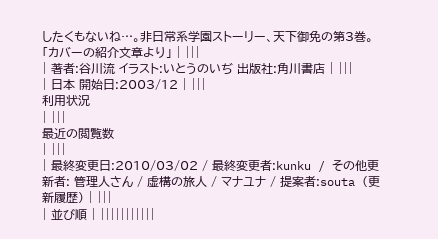したくもないね…。非日常系学園ストーリー、天下御免の第3巻。 「カバーの紹介文章より」 | |||
| 著者:谷川流 イラスト:いとうのいぢ 出版社:角川書店 | |||
| 日本 開始日:2003/12 | |||
利用状況
| |||
最近の閲覧数
| |||
| 最終変更日:2010/03/02 / 最終変更者:kunku / その他更新者: 管理人さん / 虚構の旅人 / マナユナ / 提案者:souta (更新履歴) | |||
| 並び順 | |||||||||||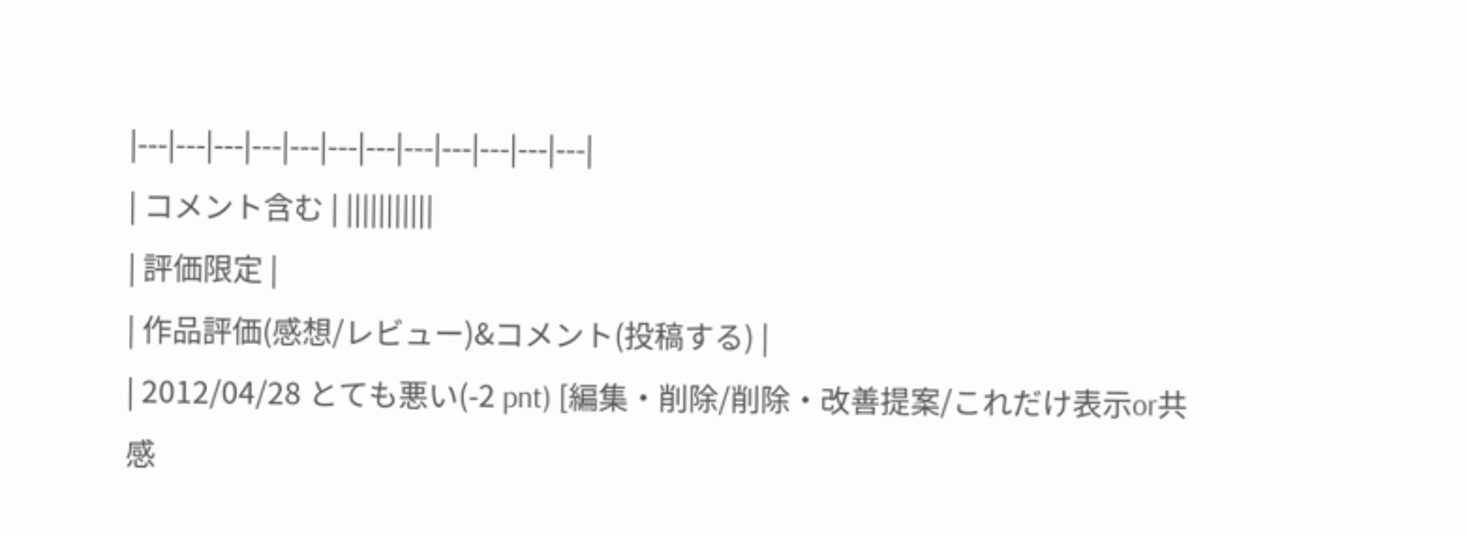|---|---|---|---|---|---|---|---|---|---|---|---|
| コメント含む | |||||||||||
| 評価限定 |
| 作品評価(感想/レビュー)&コメント(投稿する) |
| 2012/04/28 とても悪い(-2 pnt) [編集・削除/削除・改善提案/これだけ表示or共感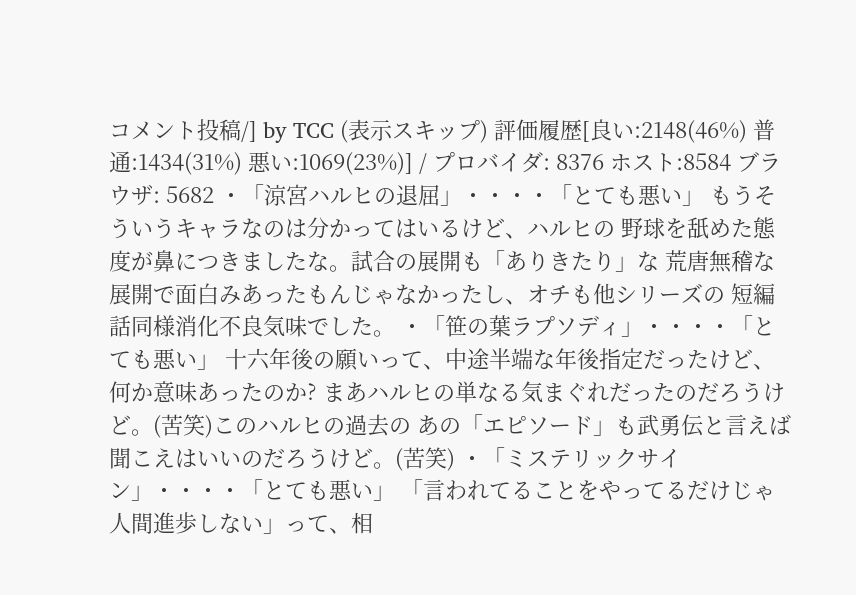コメント投稿/] by TCC (表示スキップ) 評価履歴[良い:2148(46%) 普通:1434(31%) 悪い:1069(23%)] / プロバイダ: 8376 ホスト:8584 ブラウザ: 5682 ・「涼宮ハルヒの退屈」・・・・「とても悪い」 もうそういうキャラなのは分かってはいるけど、ハルヒの 野球を舐めた態度が鼻につきましたな。試合の展開も「ありきたり」な 荒唐無稽な展開で面白みあったもんじゃなかったし、オチも他シリーズの 短編話同様消化不良気味でした。 ・「笹の葉ラプソディ」・・・・「とても悪い」 十六年後の願いって、中途半端な年後指定だったけど、何か意味あったのか? まあハルヒの単なる気まぐれだったのだろうけど。(苦笑)このハルヒの過去の あの「エピソード」も武勇伝と言えば聞こえはいいのだろうけど。(苦笑) ・「ミステリックサイン」・・・・「とても悪い」 「言われてることをやってるだけじゃ人間進歩しない」って、相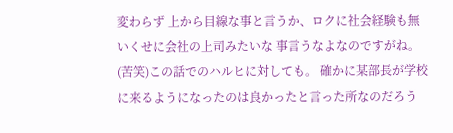変わらず 上から目線な事と言うか、ロクに社会経験も無いくせに会社の上司みたいな 事言うなよなのですがね。(苦笑)この話でのハルヒに対しても。 確かに某部長が学校に来るようになったのは良かったと言った所なのだろう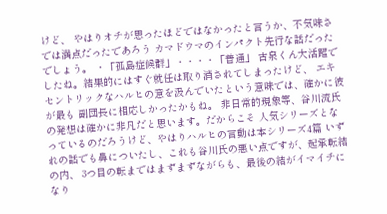けど、 やはりオチが思ったほどではなかったと言うか、不気味さでは満点だったであろう カマドウマのインパクト先行な話だったでしょう。 ・「孤島症候群」・・・・「普通」 古泉くん大活躍でしたね。結果的にはすぐ就任は取り消されてしまったけど、 エキセントリックなハルヒの意を汲んでいたという意味では、確かに彼が最も 副団長に相応しかったかもね。 非日常的現象等、谷川流氏の発想は確かに非凡だと思います。だからこそ 人気シリーズとなっているのだろうけど、やはりハルヒの言動は本シリーズ4篇 いずれの話でも鼻についたし、これも谷川氏の悪い点ですが、起承転結の内、 3つ目の転まではまずまずながらも、最後の結がイマイチになり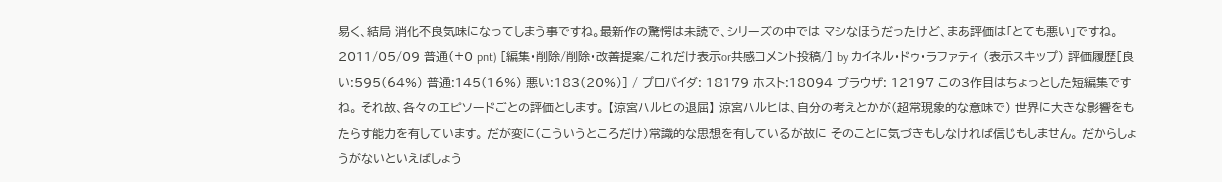易く、結局 消化不良気味になってしまう事ですね。最新作の驚愕は未読で、シリーズの中では マシなほうだったけど、まあ評価は「とても悪い」ですね。 2011/05/09 普通(+0 pnt) [編集・削除/削除・改善提案/これだけ表示or共感コメント投稿/] by カイネル・ドゥ・ラファティ (表示スキップ) 評価履歴[良い:595(64%) 普通:145(16%) 悪い:183(20%)] / プロバイダ: 18179 ホスト:18094 ブラウザ: 12197 この3作目はちょっとした短編集ですね。 それ故、各々のエピソードごとの評価とします。 【涼宮ハルヒの退屈】 涼宮ハルヒは、自分の考えとかが(超常現象的な意味で) 世界に大きな影響をもたらす能力を有しています。 だが変に(こういうところだけ)常識的な思想を有しているが故に そのことに気づきもしなければ信じもしません。 だからしょうがないといえばしょう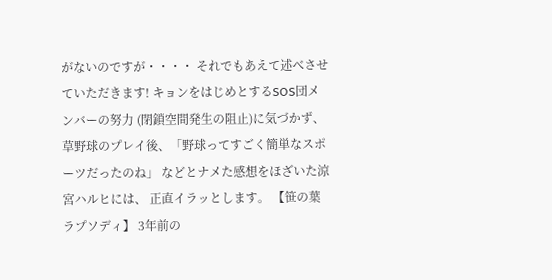がないのですが・・・・ それでもあえて述べさせていただきます! キョンをはじめとするSOS団メンバーの努力 (閉鎖空間発生の阻止)に気づかず、 草野球のプレイ後、「野球ってすごく簡単なスポーツだったのね」 などとナメた感想をほざいた涼宮ハルヒには、 正直イラッとします。 【笹の葉ラプソディ】 3年前の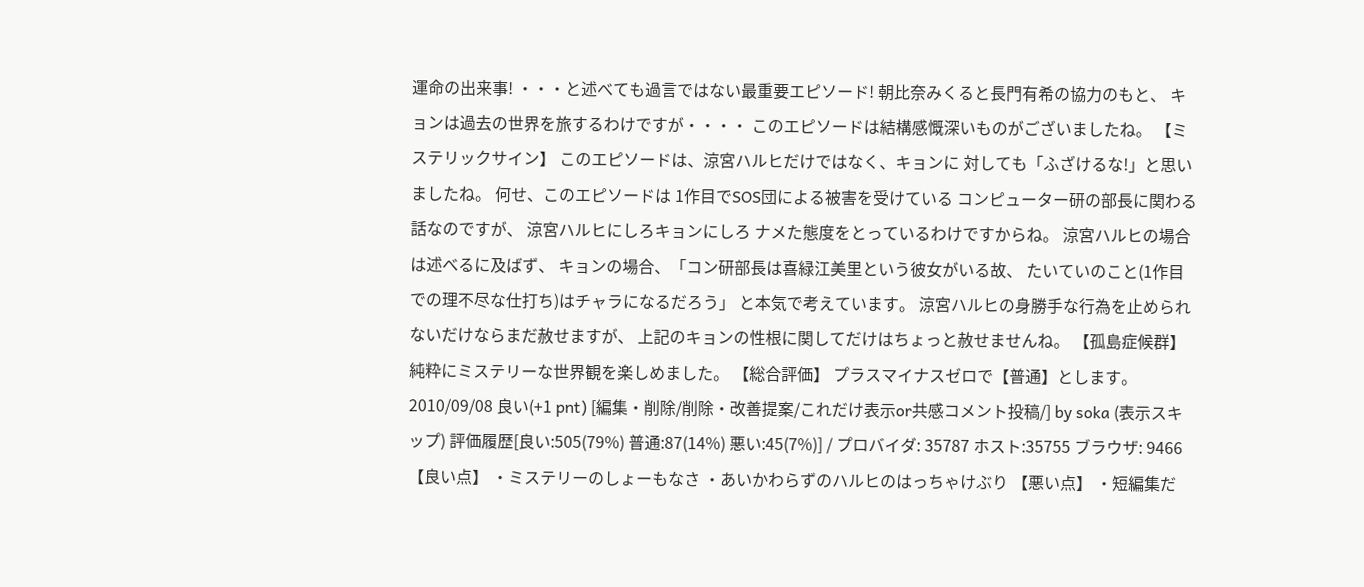運命の出来事! ・・・と述べても過言ではない最重要エピソード! 朝比奈みくると長門有希の協力のもと、 キョンは過去の世界を旅するわけですが・・・・ このエピソードは結構感慨深いものがございましたね。 【ミステリックサイン】 このエピソードは、涼宮ハルヒだけではなく、キョンに 対しても「ふざけるな!」と思いましたね。 何せ、このエピソードは 1作目でSOS団による被害を受けている コンピューター研の部長に関わる話なのですが、 涼宮ハルヒにしろキョンにしろ ナメた態度をとっているわけですからね。 涼宮ハルヒの場合は述べるに及ばず、 キョンの場合、「コン研部長は喜緑江美里という彼女がいる故、 たいていのこと(1作目での理不尽な仕打ち)はチャラになるだろう」 と本気で考えています。 涼宮ハルヒの身勝手な行為を止められないだけならまだ赦せますが、 上記のキョンの性根に関してだけはちょっと赦せませんね。 【孤島症候群】 純粋にミステリーな世界観を楽しめました。 【総合評価】 プラスマイナスゼロで【普通】とします。 2010/09/08 良い(+1 pnt) [編集・削除/削除・改善提案/これだけ表示or共感コメント投稿/] by soka (表示スキップ) 評価履歴[良い:505(79%) 普通:87(14%) 悪い:45(7%)] / プロバイダ: 35787 ホスト:35755 ブラウザ: 9466 【良い点】 ・ミステリーのしょーもなさ ・あいかわらずのハルヒのはっちゃけぶり 【悪い点】 ・短編集だ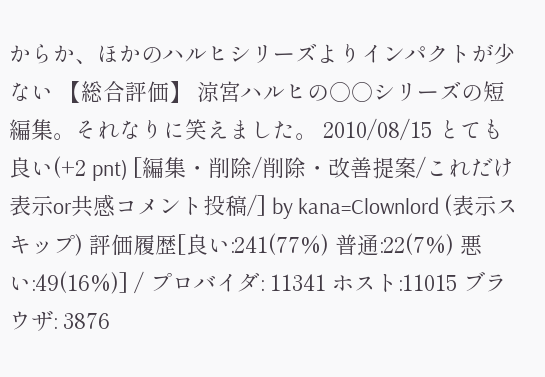からか、ほかのハルヒシリーズよりインパクトが少ない 【総合評価】 涼宮ハルヒの○○シリーズの短編集。それなりに笑えました。 2010/08/15 とても良い(+2 pnt) [編集・削除/削除・改善提案/これだけ表示or共感コメント投稿/] by kana=Clownlord (表示スキップ) 評価履歴[良い:241(77%) 普通:22(7%) 悪い:49(16%)] / プロバイダ: 11341 ホスト:11015 ブラウザ: 3876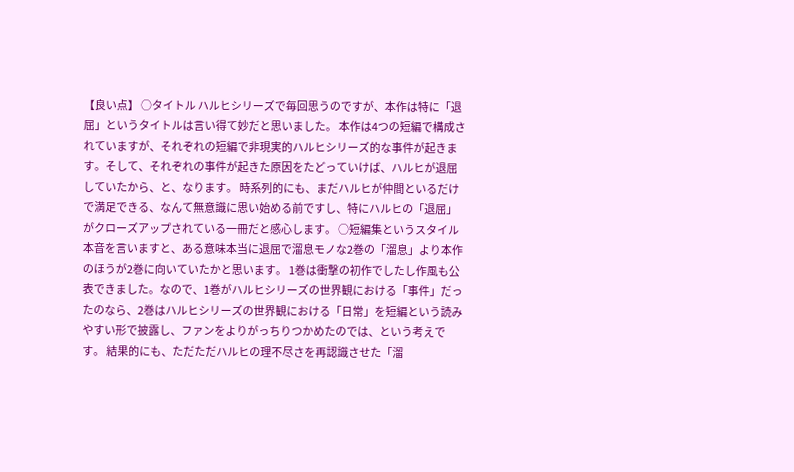【良い点】 ○タイトル ハルヒシリーズで毎回思うのですが、本作は特に「退屈」というタイトルは言い得て妙だと思いました。 本作は4つの短編で構成されていますが、それぞれの短編で非現実的ハルヒシリーズ的な事件が起きます。そして、それぞれの事件が起きた原因をたどっていけば、ハルヒが退屈していたから、と、なります。 時系列的にも、まだハルヒが仲間といるだけで満足できる、なんて無意識に思い始める前ですし、特にハルヒの「退屈」がクローズアップされている一冊だと感心します。 ○短編集というスタイル 本音を言いますと、ある意味本当に退屈で溜息モノな2巻の「溜息」より本作のほうが2巻に向いていたかと思います。 1巻は衝撃の初作でしたし作風も公表できました。なので、1巻がハルヒシリーズの世界観における「事件」だったのなら、2巻はハルヒシリーズの世界観における「日常」を短編という読みやすい形で披露し、ファンをよりがっちりつかめたのでは、という考えです。 結果的にも、ただただハルヒの理不尽さを再認識させた「溜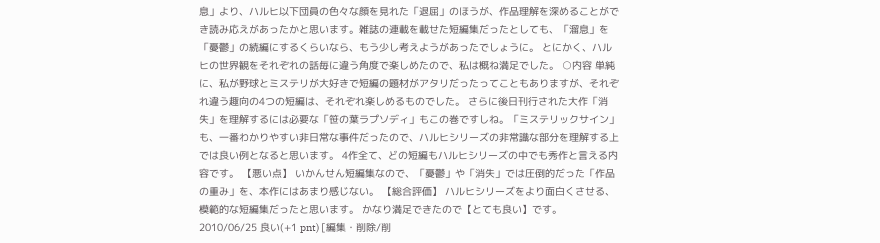息」より、ハルヒ以下団員の色々な顔を見れた「退屈」のほうが、作品理解を深めることができ読み応えがあったかと思います。雑誌の連載を載せた短編集だったとしても、「溜息」を「憂鬱」の続編にするくらいなら、もう少し考えようがあったでしょうに。 とにかく、ハルヒの世界観をそれぞれの話毎に違う角度で楽しめたので、私は概ね満足でした。 ○内容 単純に、私が野球とミステリが大好きで短編の題材がアタリだったってこともありますが、それぞれ違う趣向の4つの短編は、それぞれ楽しめるものでした。 さらに後日刊行された大作「消失」を理解するには必要な「笹の葉ラプソディ」もこの巻ですしね。「ミステリックサイン」も、一番わかりやすい非日常な事件だったので、ハルヒシリーズの非常識な部分を理解する上では良い例となると思います。 4作全て、どの短編もハルヒシリーズの中でも秀作と言える内容です。 【悪い点】 いかんせん短編集なので、「憂鬱」や「消失」では圧倒的だった「作品の重み」を、本作にはあまり感じない。 【総合評価】 ハルヒシリーズをより面白くさせる、模範的な短編集だったと思います。 かなり満足できたので【とても良い】です。 2010/06/25 良い(+1 pnt) [編集・削除/削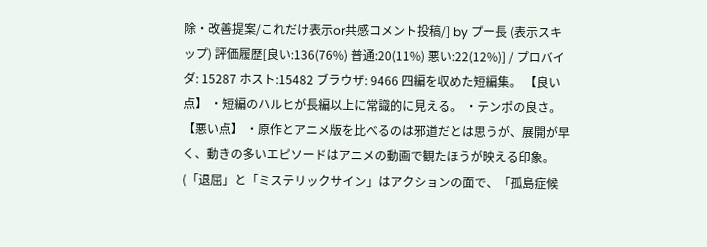除・改善提案/これだけ表示or共感コメント投稿/] by プー長 (表示スキップ) 評価履歴[良い:136(76%) 普通:20(11%) 悪い:22(12%)] / プロバイダ: 15287 ホスト:15482 ブラウザ: 9466 四編を収めた短編集。 【良い点】 ・短編のハルヒが長編以上に常識的に見える。 ・テンポの良さ。 【悪い点】 ・原作とアニメ版を比べるのは邪道だとは思うが、展開が早く、動きの多いエピソードはアニメの動画で観たほうが映える印象。 (「退屈」と「ミステリックサイン」はアクションの面で、「孤島症候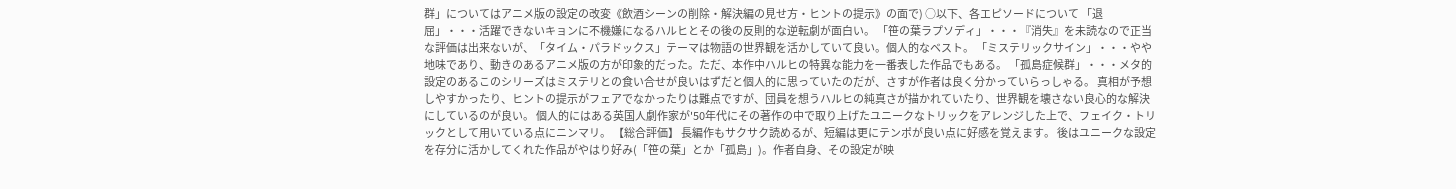群」についてはアニメ版の設定の改変《飲酒シーンの削除・解決編の見せ方・ヒントの提示》の面で) ○以下、各エピソードについて 「退屈」・・・活躍できないキョンに不機嫌になるハルヒとその後の反則的な逆転劇が面白い。 「笹の葉ラプソディ」・・・『消失』を未読なので正当な評価は出来ないが、「タイム・パラドックス」テーマは物語の世界観を活かしていて良い。個人的なベスト。 「ミステリックサイン」・・・やや地味であり、動きのあるアニメ版の方が印象的だった。ただ、本作中ハルヒの特異な能力を一番表した作品でもある。 「孤島症候群」・・・メタ的設定のあるこのシリーズはミステリとの食い合せが良いはずだと個人的に思っていたのだが、さすが作者は良く分かっていらっしゃる。 真相が予想しやすかったり、ヒントの提示がフェアでなかったりは難点ですが、団員を想うハルヒの純真さが描かれていたり、世界観を壊さない良心的な解決にしているのが良い。 個人的にはある英国人劇作家が'50年代にその著作の中で取り上げたユニークなトリックをアレンジした上で、フェイク・トリックとして用いている点にニンマリ。 【総合評価】 長編作もサクサク読めるが、短編は更にテンポが良い点に好感を覚えます。 後はユニークな設定を存分に活かしてくれた作品がやはり好み(「笹の葉」とか「孤島」)。作者自身、その設定が映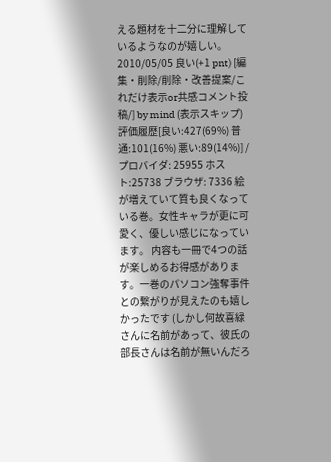える題材を十二分に理解しているようなのが嬉しい。 2010/05/05 良い(+1 pnt) [編集・削除/削除・改善提案/これだけ表示or共感コメント投稿/] by mind (表示スキップ) 評価履歴[良い:427(69%) 普通:101(16%) 悪い:89(14%)] / プロバイダ: 25955 ホスト:25738 ブラウザ: 7336 絵が増えていて質も良くなっている巻。女性キャラが更に可愛く、優しい感じになっています。 内容も一冊で4つの話が楽しめるお得感があります。一巻のパソコン強奪事件との繋がりが見えたのも嬉しかったです (しかし何故喜緑さんに名前があって、彼氏の部長さんは名前が無いんだろ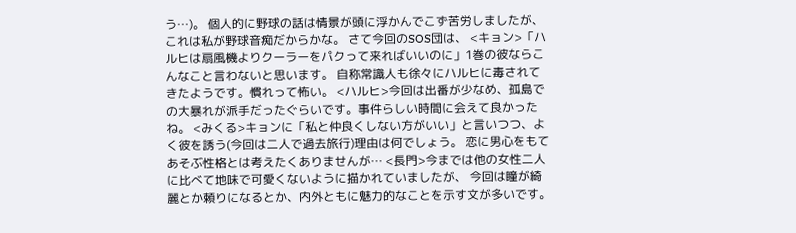う…)。 個人的に野球の話は情景が頭に浮かんでこず苦労しましたが、これは私が野球音痴だからかな。 さて今回のSOS団は、 <キョン>「ハルヒは扇風機よりクーラーをパクって来ればいいのに」1巻の彼ならこんなこと言わないと思います。 自称常識人も徐々にハルヒに毒されてきたようです。慣れって怖い。 <ハルヒ>今回は出番が少なめ、孤島での大暴れが派手だったぐらいです。事件らしい時間に会えて良かったね。 <みくる>キョンに「私と仲良くしない方がいい」と言いつつ、よく彼を誘う(今回は二人で過去旅行)理由は何でしょう。 恋に男心をもてあそぶ性格とは考えたくありませんが… <長門>今までは他の女性二人に比べて地味で可愛くないように描かれていましたが、 今回は瞳が綺麗とか頼りになるとか、内外ともに魅力的なことを示す文が多いです。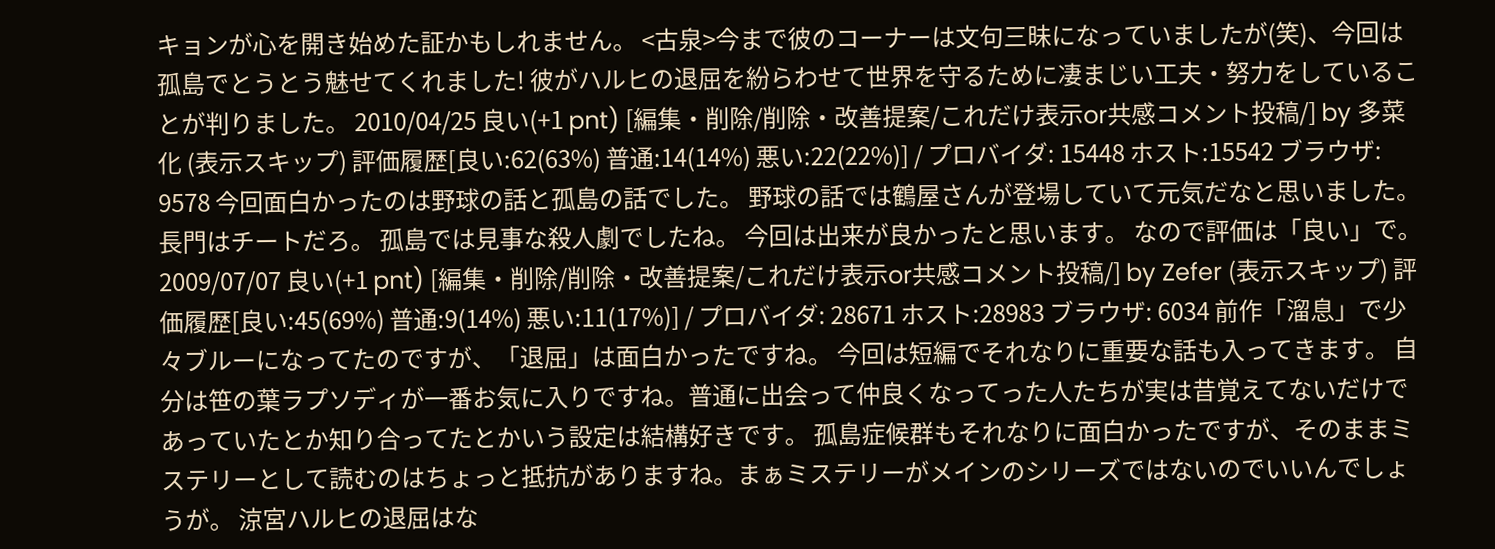キョンが心を開き始めた証かもしれません。 <古泉>今まで彼のコーナーは文句三昧になっていましたが(笑)、今回は孤島でとうとう魅せてくれました! 彼がハルヒの退屈を紛らわせて世界を守るために凄まじい工夫・努力をしていることが判りました。 2010/04/25 良い(+1 pnt) [編集・削除/削除・改善提案/これだけ表示or共感コメント投稿/] by 多菜化 (表示スキップ) 評価履歴[良い:62(63%) 普通:14(14%) 悪い:22(22%)] / プロバイダ: 15448 ホスト:15542 ブラウザ: 9578 今回面白かったのは野球の話と孤島の話でした。 野球の話では鶴屋さんが登場していて元気だなと思いました。 長門はチートだろ。 孤島では見事な殺人劇でしたね。 今回は出来が良かったと思います。 なので評価は「良い」で。 2009/07/07 良い(+1 pnt) [編集・削除/削除・改善提案/これだけ表示or共感コメント投稿/] by Zefer (表示スキップ) 評価履歴[良い:45(69%) 普通:9(14%) 悪い:11(17%)] / プロバイダ: 28671 ホスト:28983 ブラウザ: 6034 前作「溜息」で少々ブルーになってたのですが、「退屈」は面白かったですね。 今回は短編でそれなりに重要な話も入ってきます。 自分は笹の葉ラプソディが一番お気に入りですね。普通に出会って仲良くなってった人たちが実は昔覚えてないだけであっていたとか知り合ってたとかいう設定は結構好きです。 孤島症候群もそれなりに面白かったですが、そのままミステリーとして読むのはちょっと抵抗がありますね。まぁミステリーがメインのシリーズではないのでいいんでしょうが。 涼宮ハルヒの退屈はな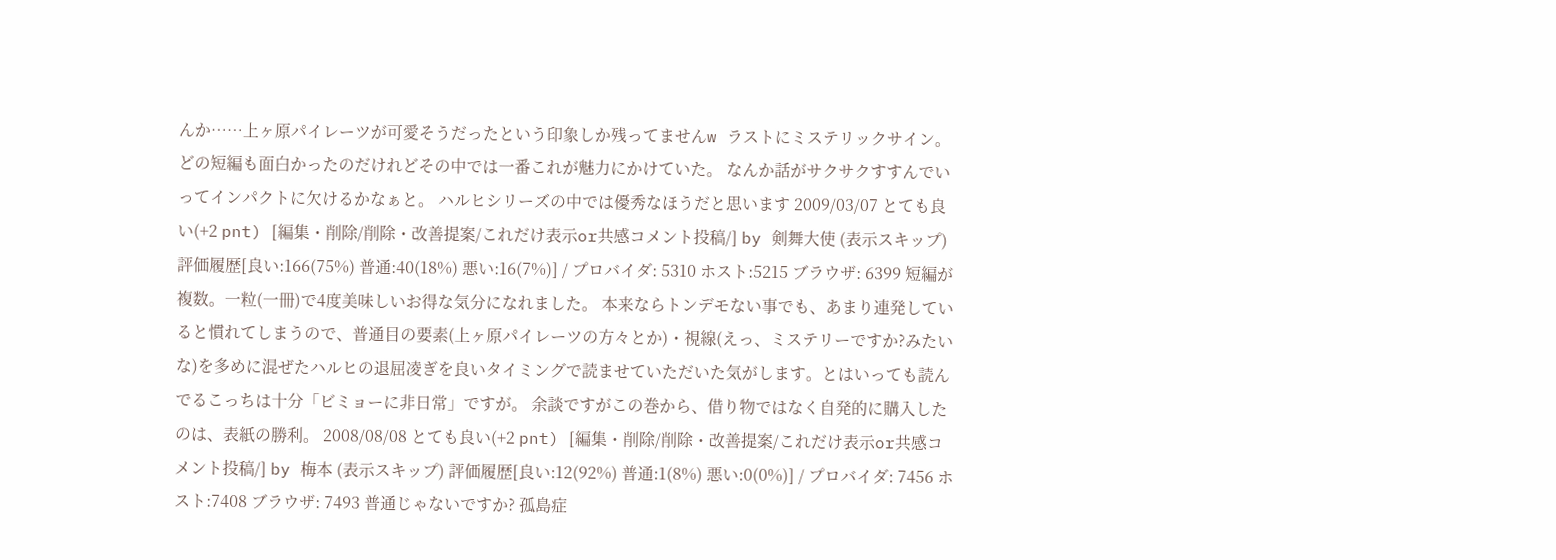んか……上ヶ原パイレーツが可愛そうだったという印象しか残ってませんw ラストにミステリックサイン。どの短編も面白かったのだけれどその中では一番これが魅力にかけていた。 なんか話がサクサクすすんでいってインパクトに欠けるかなぁと。 ハルヒシリーズの中では優秀なほうだと思います 2009/03/07 とても良い(+2 pnt) [編集・削除/削除・改善提案/これだけ表示or共感コメント投稿/] by 剣舞大使 (表示スキップ) 評価履歴[良い:166(75%) 普通:40(18%) 悪い:16(7%)] / プロバイダ: 5310 ホスト:5215 ブラウザ: 6399 短編が複数。一粒(一冊)で4度美味しいお得な気分になれました。 本来ならトンデモない事でも、あまり連発していると慣れてしまうので、普通目の要素(上ヶ原パイレーツの方々とか)・視線(えっ、ミステリーですか?みたいな)を多めに混ぜたハルヒの退屈凌ぎを良いタイミングで読ませていただいた気がします。とはいっても読んでるこっちは十分「ビミョーに非日常」ですが。 余談ですがこの巻から、借り物ではなく自発的に購入したのは、表紙の勝利。 2008/08/08 とても良い(+2 pnt) [編集・削除/削除・改善提案/これだけ表示or共感コメント投稿/] by 梅本 (表示スキップ) 評価履歴[良い:12(92%) 普通:1(8%) 悪い:0(0%)] / プロバイダ: 7456 ホスト:7408 ブラウザ: 7493 普通じゃないですか? 孤島症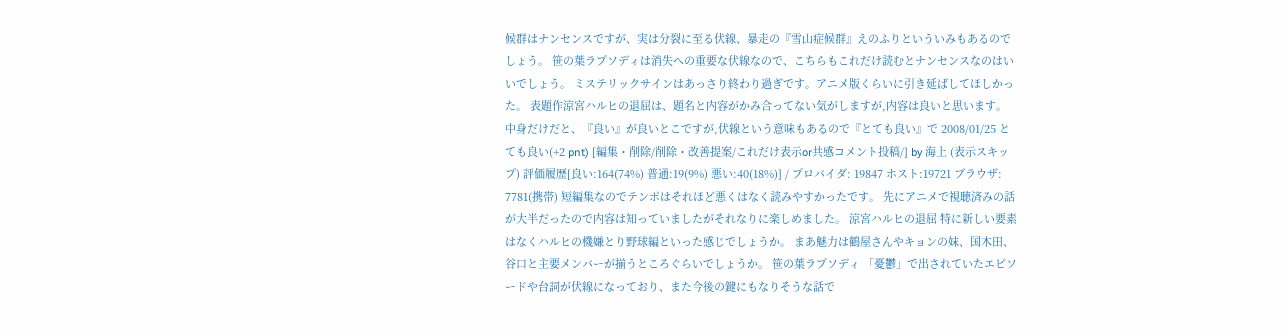候群はナンセンスですが、実は分裂に至る伏線、暴走の『雪山症候群』えのふりといういみもあるのでしょう。 笹の葉ラプソディは消失への重要な伏線なので、こちらもこれだけ読むとナンセンスなのはいいでしょう。 ミステリックサインはあっさり終わり過ぎです。アニメ版くらいに引き延ばしてほしかった。 表題作涼宮ハルヒの退屈は、題名と内容がかみ合ってない気がしますが,内容は良いと思います。 中身だけだと、『良い』が良いとこですが,伏線という意味もあるので『とても良い』で 2008/01/25 とても良い(+2 pnt) [編集・削除/削除・改善提案/これだけ表示or共感コメント投稿/] by 海上 (表示スキップ) 評価履歴[良い:164(74%) 普通:19(9%) 悪い:40(18%)] / プロバイダ: 19847 ホスト:19721 ブラウザ: 7781(携帯) 短編集なのでテンポはそれほど悪くはなく読みやすかったです。 先にアニメで視聴済みの話が大半だったので内容は知っていましたがそれなりに楽しめました。 涼宮ハルヒの退屈 特に新しい要素はなくハルヒの機嫌とり野球編といった感じでしょうか。 まあ魅力は鶴屋さんやキョンの妹、国木田、谷口と主要メンバーが揃うところぐらいでしょうか。 笹の葉ラプソディ 「憂鬱」で出されていたエピソードや台詞が伏線になっており、また今後の鍵にもなりそうな話で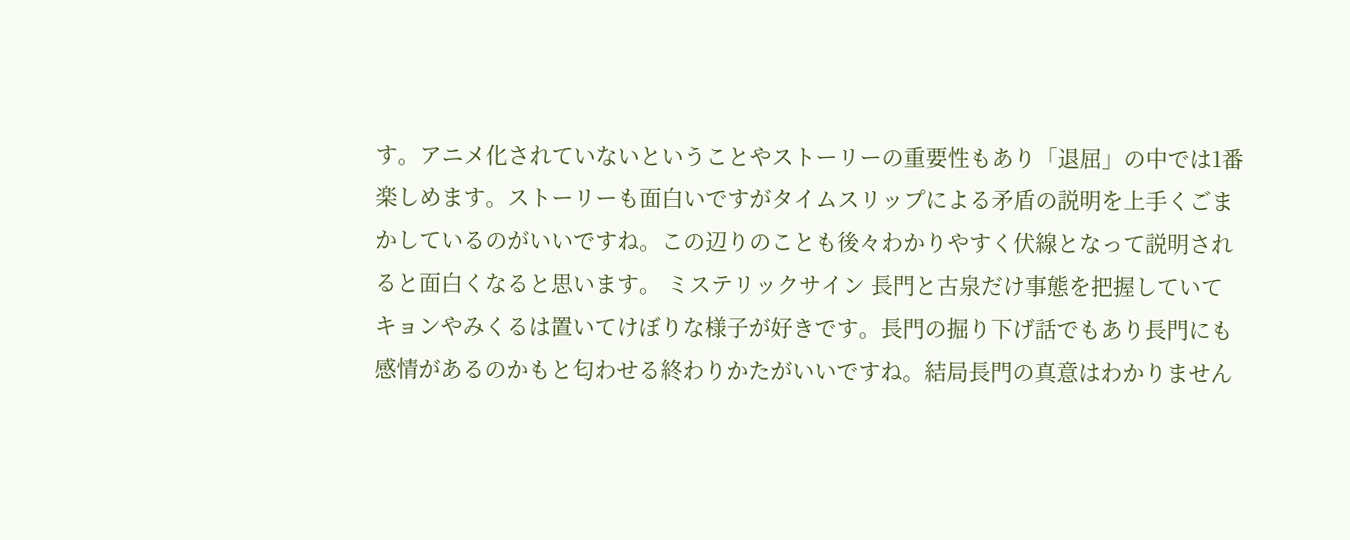す。アニメ化されていないということやストーリーの重要性もあり「退屈」の中では1番楽しめます。ストーリーも面白いですがタイムスリップによる矛盾の説明を上手くごまかしているのがいいですね。この辺りのことも後々わかりやすく伏線となって説明されると面白くなると思います。 ミステリックサイン 長門と古泉だけ事態を把握していてキョンやみくるは置いてけぼりな様子が好きです。長門の掘り下げ話でもあり長門にも感情があるのかもと匂わせる終わりかたがいいですね。結局長門の真意はわかりません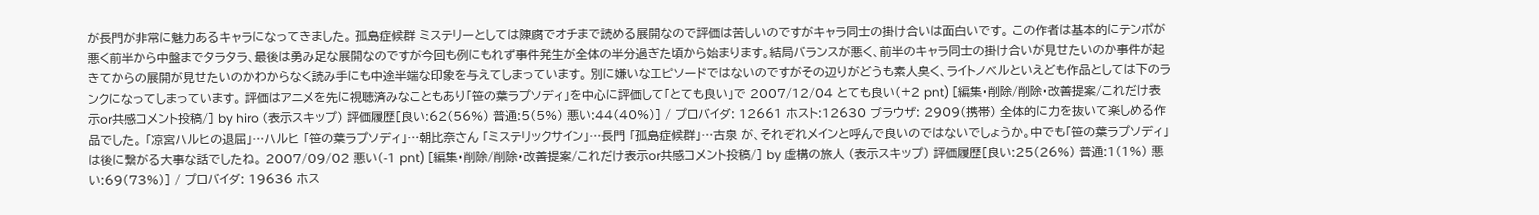が長門が非常に魅力あるキャラになってきました。 孤島症候群 ミステリーとしては陳腐でオチまで読める展開なので評価は苦しいのですがキャラ同士の掛け合いは面白いです。 この作者は基本的にテンポが悪く前半から中盤までタラタラ、最後は勇み足な展開なのですが今回も例にもれず事件発生が全体の半分過ぎた頃から始まります。結局バランスが悪く、前半のキャラ同士の掛け合いが見せたいのか事件が起きてからの展開が見せたいのかわからなく読み手にも中途半端な印象を与えてしまっています。 別に嫌いなエピソードではないのですがその辺りがどうも素人臭く、ライトノベルといえども作品としては下のランクになってしまっています。 評価はアニメを先に視聴済みなこともあり「笹の葉ラプソディ」を中心に評価して「とても良い」で 2007/12/04 とても良い(+2 pnt) [編集・削除/削除・改善提案/これだけ表示or共感コメント投稿/] by hiro (表示スキップ) 評価履歴[良い:62(56%) 普通:5(5%) 悪い:44(40%)] / プロバイダ: 12661 ホスト:12630 ブラウザ: 2909(携帯) 全体的に力を抜いて楽しめる作品でした。 「凉宮ハルヒの退屈」…ハルヒ 「笹の葉ラプソディ」…朝比奈さん 「ミステリックサイン」…長門 「孤島症候群」…古泉 が、それぞれメインと呼んで良いのではないでしょうか。中でも「笹の葉ラプソディ」は後に繋がる大事な話でしたね。 2007/09/02 悪い(-1 pnt) [編集・削除/削除・改善提案/これだけ表示or共感コメント投稿/] by 虚構の旅人 (表示スキップ) 評価履歴[良い:25(26%) 普通:1(1%) 悪い:69(73%)] / プロバイダ: 19636 ホス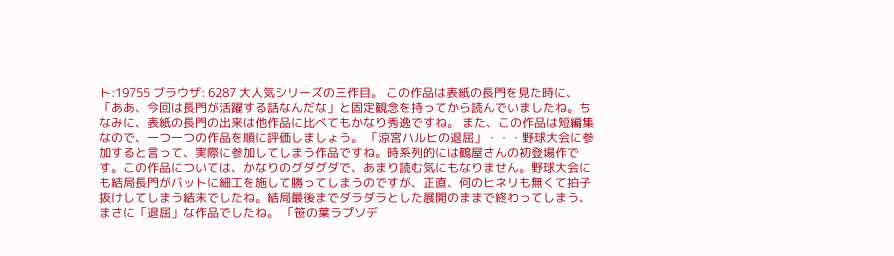ト:19755 ブラウザ: 6287 大人気シリーズの三作目。 この作品は表紙の長門を見た時に、「ああ、今回は長門が活躍する話なんだな」と固定観念を持ってから読んでいましたね。ちなみに、表紙の長門の出来は他作品に比べてもかなり秀逸ですね。 また、この作品は短編集なので、一つ一つの作品を順に評価しましょう。 「涼宮ハルヒの退屈」・・・野球大会に参加すると言って、実際に参加してしまう作品ですね。時系列的には鶴屋さんの初登場作です。この作品については、かなりのグダグダで、あまり読む気にもなりません。野球大会にも結局長門がバットに細工を施して勝ってしまうのですが、正直、何のヒネリも無くて拍子抜けしてしまう結末でしたね。結局最後までダラダラとした展開のままで終わってしまう、まさに「退屈」な作品でしたね。 「笹の葉ラプソデ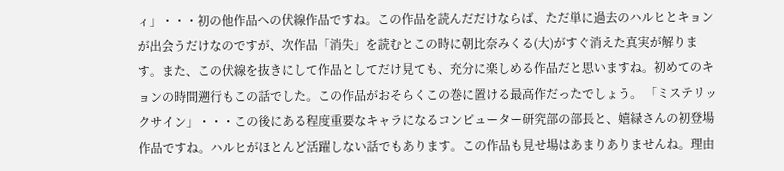ィ」・・・初の他作品への伏線作品ですね。この作品を読んだだけならば、ただ単に過去のハルヒとキョンが出会うだけなのですが、次作品「消失」を読むとこの時に朝比奈みくる(大)がすぐ消えた真実が解ります。また、この伏線を抜きにして作品としてだけ見ても、充分に楽しめる作品だと思いますね。初めてのキョンの時間遡行もこの話でした。この作品がおそらくこの巻に置ける最高作だったでしょう。 「ミステリックサイン」・・・この後にある程度重要なキャラになるコンピューター研究部の部長と、嬉緑さんの初登場作品ですね。ハルヒがほとんど活躍しない話でもあります。この作品も見せ場はあまりありませんね。理由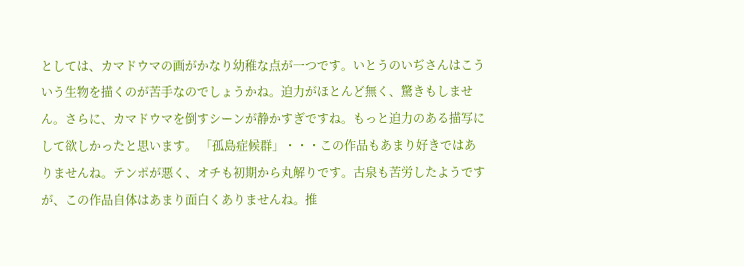としては、カマドウマの画がかなり幼稚な点が一つです。いとうのいぢさんはこういう生物を描くのが苦手なのでしょうかね。迫力がほとんど無く、驚きもしません。さらに、カマドウマを倒すシーンが静かすぎですね。もっと迫力のある描写にして欲しかったと思います。 「孤島症候群」・・・この作品もあまり好きではありませんね。テンポが悪く、オチも初期から丸解りです。古泉も苦労したようですが、この作品自体はあまり面白くありませんね。推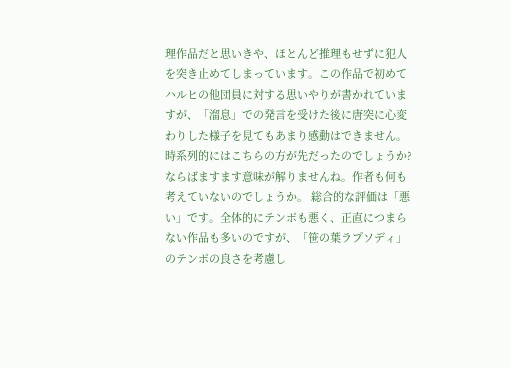理作品だと思いきや、ほとんど推理もせずに犯人を突き止めてしまっています。この作品で初めてハルヒの他団員に対する思いやりが書かれていますが、「溜息」での発言を受けた後に唐突に心変わりした様子を見てもあまり感動はできません。時系列的にはこちらの方が先だったのでしょうか?ならばますます意味が解りませんね。作者も何も考えていないのでしょうか。 総合的な評価は「悪い」です。全体的にテンポも悪く、正直につまらない作品も多いのですが、「笹の葉ラプソディ」のテンポの良さを考慮し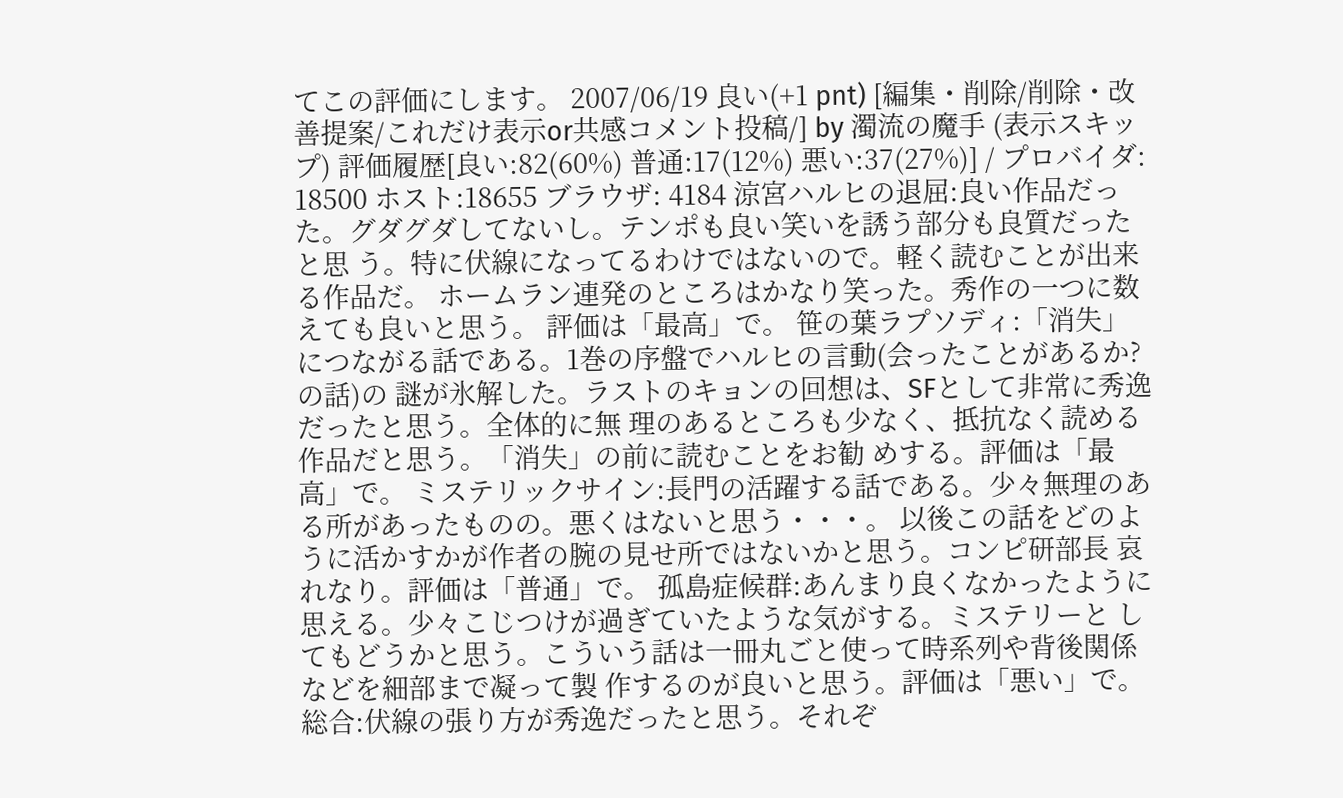てこの評価にします。 2007/06/19 良い(+1 pnt) [編集・削除/削除・改善提案/これだけ表示or共感コメント投稿/] by 濁流の魔手 (表示スキップ) 評価履歴[良い:82(60%) 普通:17(12%) 悪い:37(27%)] / プロバイダ: 18500 ホスト:18655 ブラウザ: 4184 涼宮ハルヒの退屈:良い作品だった。グダグダしてないし。テンポも良い笑いを誘う部分も良質だったと思 う。特に伏線になってるわけではないので。軽く読むことが出来る作品だ。 ホームラン連発のところはかなり笑った。秀作の一つに数えても良いと思う。 評価は「最高」で。 笹の葉ラプソディ:「消失」につながる話である。1巻の序盤でハルヒの言動(会ったことがあるか?の話)の 謎が氷解した。ラストのキョンの回想は、SFとして非常に秀逸だったと思う。全体的に無 理のあるところも少なく、抵抗なく読める作品だと思う。「消失」の前に読むことをお勧 めする。評価は「最高」で。 ミステリックサイン:長門の活躍する話である。少々無理のある所があったものの。悪くはないと思う・・・。 以後この話をどのように活かすかが作者の腕の見せ所ではないかと思う。コンピ研部長 哀れなり。評価は「普通」で。 孤島症候群:あんまり良くなかったように思える。少々こじつけが過ぎていたような気がする。ミステリーと してもどうかと思う。こういう話は一冊丸ごと使って時系列や背後関係などを細部まで凝って製 作するのが良いと思う。評価は「悪い」で。 総合:伏線の張り方が秀逸だったと思う。それぞ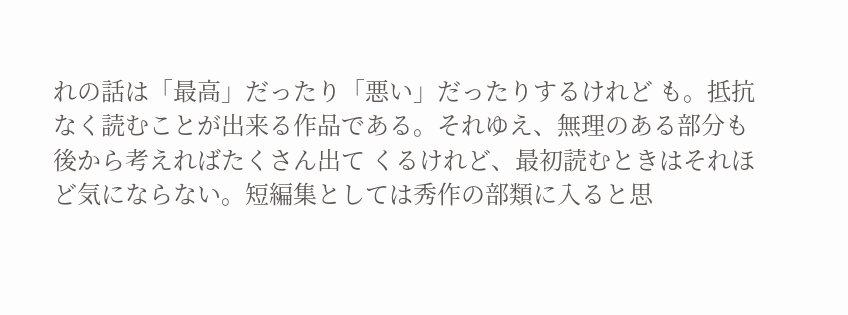れの話は「最高」だったり「悪い」だったりするけれど も。抵抗なく読むことが出来る作品である。それゆえ、無理のある部分も後から考えればたくさん出て くるけれど、最初読むときはそれほど気にならない。短編集としては秀作の部類に入ると思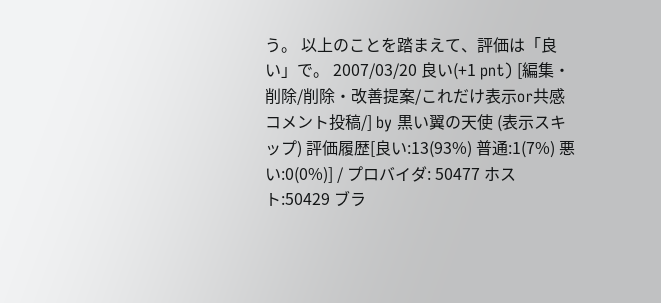う。 以上のことを踏まえて、評価は「良い」で。 2007/03/20 良い(+1 pnt) [編集・削除/削除・改善提案/これだけ表示or共感コメント投稿/] by 黒い翼の天使 (表示スキップ) 評価履歴[良い:13(93%) 普通:1(7%) 悪い:0(0%)] / プロバイダ: 50477 ホスト:50429 ブラ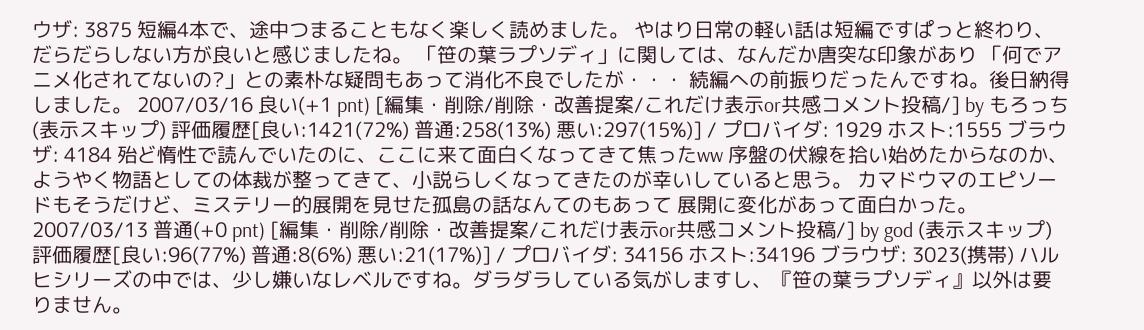ウザ: 3875 短編4本で、途中つまることもなく楽しく読めました。 やはり日常の軽い話は短編ですぱっと終わり、だらだらしない方が良いと感じましたね。 「笹の葉ラプソディ」に関しては、なんだか唐突な印象があり 「何でアニメ化されてないの?」との素朴な疑問もあって消化不良でしたが・・・ 続編への前振りだったんですね。後日納得しました。 2007/03/16 良い(+1 pnt) [編集・削除/削除・改善提案/これだけ表示or共感コメント投稿/] by もろっち (表示スキップ) 評価履歴[良い:1421(72%) 普通:258(13%) 悪い:297(15%)] / プロバイダ: 1929 ホスト:1555 ブラウザ: 4184 殆ど惰性で読んでいたのに、ここに来て面白くなってきて焦ったww 序盤の伏線を拾い始めたからなのか、ようやく物語としての体裁が整ってきて、小説らしくなってきたのが幸いしていると思う。 カマドウマのエピソードもそうだけど、ミステリー的展開を見せた孤島の話なんてのもあって 展開に変化があって面白かった。 2007/03/13 普通(+0 pnt) [編集・削除/削除・改善提案/これだけ表示or共感コメント投稿/] by god (表示スキップ) 評価履歴[良い:96(77%) 普通:8(6%) 悪い:21(17%)] / プロバイダ: 34156 ホスト:34196 ブラウザ: 3023(携帯) ハルヒシリーズの中では、少し嫌いなレベルですね。ダラダラしている気がしますし、『笹の葉ラプソディ』以外は要りません。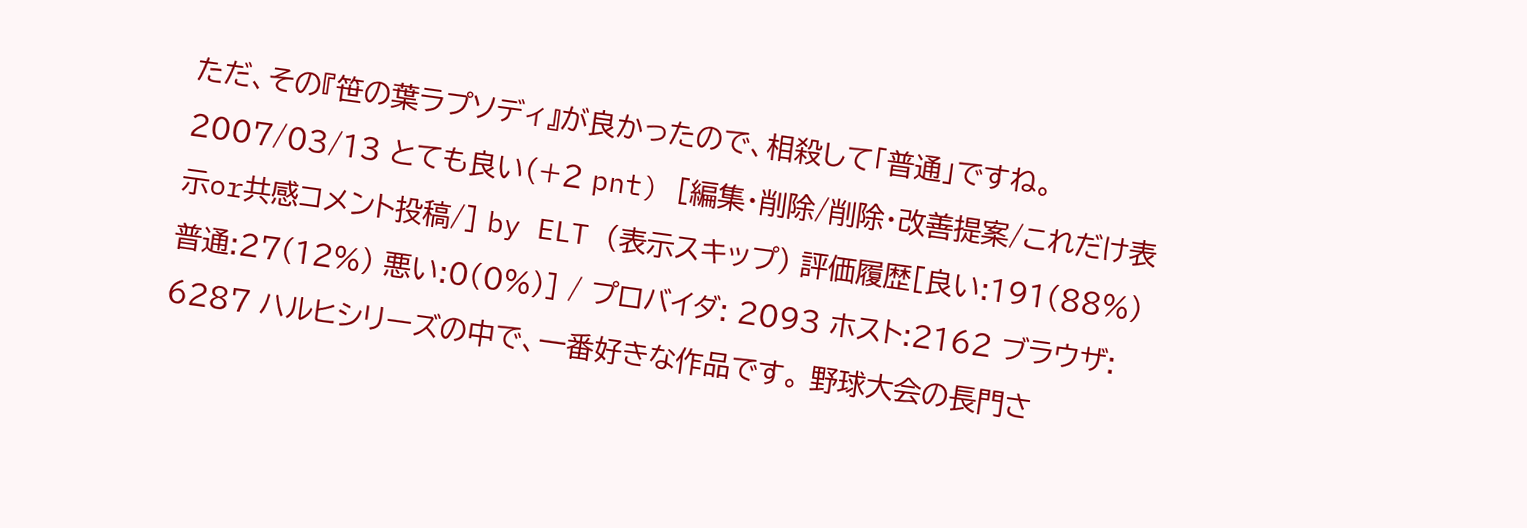ただ、その『笹の葉ラプソディ』が良かったので、相殺して「普通」ですね。 2007/03/13 とても良い(+2 pnt) [編集・削除/削除・改善提案/これだけ表示or共感コメント投稿/] by ELT (表示スキップ) 評価履歴[良い:191(88%) 普通:27(12%) 悪い:0(0%)] / プロバイダ: 2093 ホスト:2162 ブラウザ: 6287 ハルヒシリーズの中で、一番好きな作品です。 野球大会の長門さ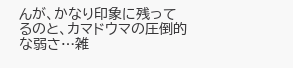んが、かなり印象に残ってるのと、カマドウマの圧倒的な弱さ…雑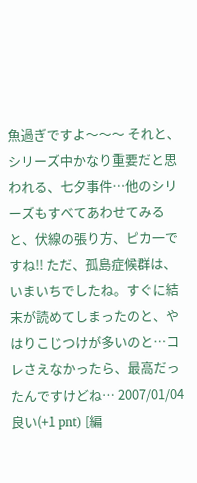魚過ぎですよ〜〜〜 それと、シリーズ中かなり重要だと思われる、七夕事件…他のシリーズもすべてあわせてみると、伏線の張り方、ピカ一ですね!! ただ、孤島症候群は、いまいちでしたね。すぐに結末が読めてしまったのと、やはりこじつけが多いのと…コレさえなかったら、最高だったんですけどね… 2007/01/04 良い(+1 pnt) [編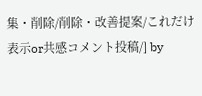集・削除/削除・改善提案/これだけ表示or共感コメント投稿/] by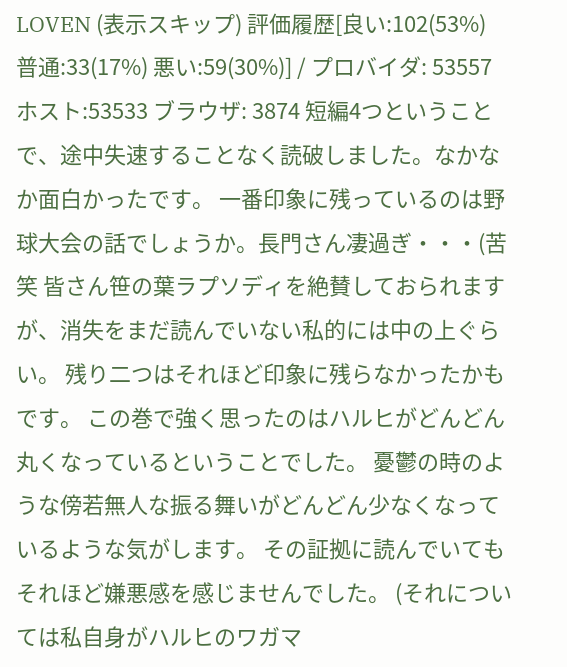LOVEN (表示スキップ) 評価履歴[良い:102(53%) 普通:33(17%) 悪い:59(30%)] / プロバイダ: 53557 ホスト:53533 ブラウザ: 3874 短編4つということで、途中失速することなく読破しました。なかなか面白かったです。 一番印象に残っているのは野球大会の話でしょうか。長門さん凄過ぎ・・・(苦笑 皆さん笹の葉ラプソディを絶賛しておられますが、消失をまだ読んでいない私的には中の上ぐらい。 残り二つはそれほど印象に残らなかったかもです。 この巻で強く思ったのはハルヒがどんどん丸くなっているということでした。 憂鬱の時のような傍若無人な振る舞いがどんどん少なくなっているような気がします。 その証拠に読んでいてもそれほど嫌悪感を感じませんでした。 (それについては私自身がハルヒのワガマ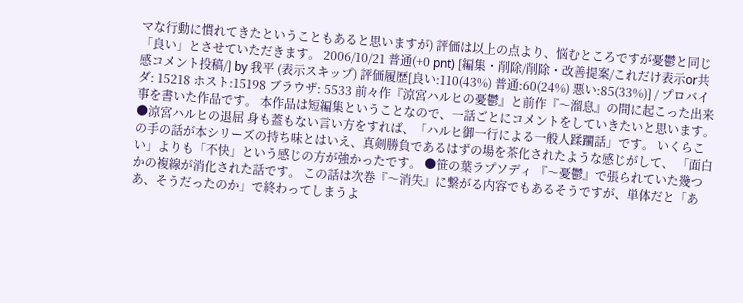マな行動に慣れてきたということもあると思いますが) 評価は以上の点より、悩むところですが憂鬱と同じ「良い」とさせていただきます。 2006/10/21 普通(+0 pnt) [編集・削除/削除・改善提案/これだけ表示or共感コメント投稿/] by 我平 (表示スキップ) 評価履歴[良い:110(43%) 普通:60(24%) 悪い:85(33%)] / プロバイダ: 15218 ホスト:15198 ブラウザ: 5533 前々作『涼宮ハルヒの憂鬱』と前作『〜溜息』の間に起こった出来事を書いた作品です。 本作品は短編集ということなので、一話ごとにコメントをしていきたいと思います。 ●涼宮ハルヒの退屈 身も蓋もない言い方をすれば、「ハルヒ御一行による一般人蹂躙話」です。 いくらこの手の話が本シリーズの持ち味とはいえ、真剣勝負であるはずの場を茶化されたような感じがして、 「面白い」よりも「不快」という感じの方が強かったです。 ●笹の葉ラプソディ 『〜憂鬱』で張られていた幾つかの複線が消化された話です。 この話は次巻『〜消失』に繋がる内容でもあるそうですが、単体だと「ああ、そうだったのか」で終わってしまうよ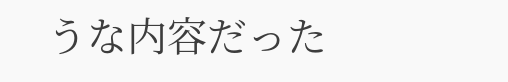うな内容だった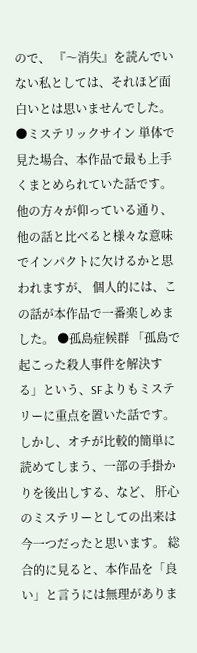ので、 『〜消失』を読んでいない私としては、それほど面白いとは思いませんでした。 ●ミステリックサイン 単体で見た場合、本作品で最も上手くまとめられていた話です。 他の方々が仰っている通り、他の話と比べると様々な意味でインパクトに欠けるかと思われますが、 個人的には、この話が本作品で一番楽しめました。 ●孤島症候群 「孤島で起こった殺人事件を解決する」という、SFよりもミステリーに重点を置いた話です。 しかし、オチが比較的簡単に読めてしまう、一部の手掛かりを後出しする、など、 肝心のミステリーとしての出来は今一つだったと思います。 総合的に見ると、本作品を「良い」と言うには無理がありま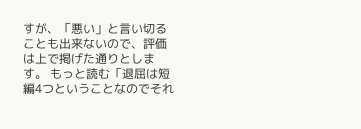すが、「悪い」と言い切ることも出来ないので、評価は上で掲げた通りとします。 もっと読む「退屈は短編4つということなのでそれ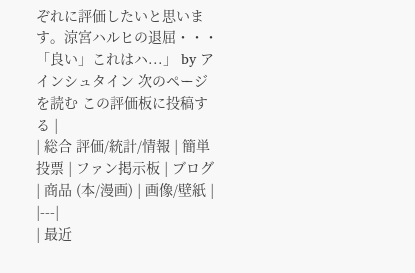ぞれに評価したいと思います。涼宮ハルヒの退屈・・・「良い」これはハ...」 by アインシュタイン 次のページを読む この評価板に投稿する |
| 総合 評価/統計/情報 | 簡単投票 | ファン掲示板 | ブログ | 商品 (本/漫画) | 画像/壁紙 |
|---|
| 最近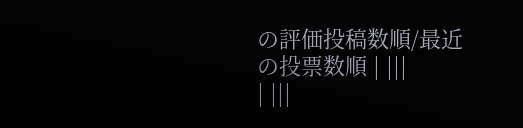の評価投稿数順/最近の投票数順 | |||
| |||